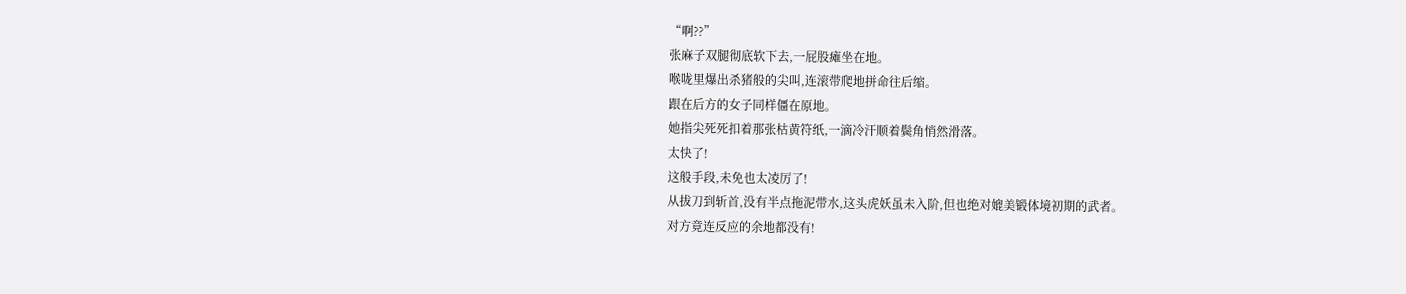“啊??”
张麻子双腿彻底软下去,一屁股瘫坐在地。
喉咙里爆出杀猪般的尖叫,连滚带爬地拼命往后缩。
跟在后方的女子同样僵在原地。
她指尖死死扣着那张枯黄符纸,一滴冷汗顺着鬓角悄然滑落。
太快了!
这般手段,未免也太凌厉了!
从拔刀到斩首,没有半点拖泥带水,这头虎妖虽未入阶,但也绝对媲美锻体境初期的武者。
对方竟连反应的余地都没有!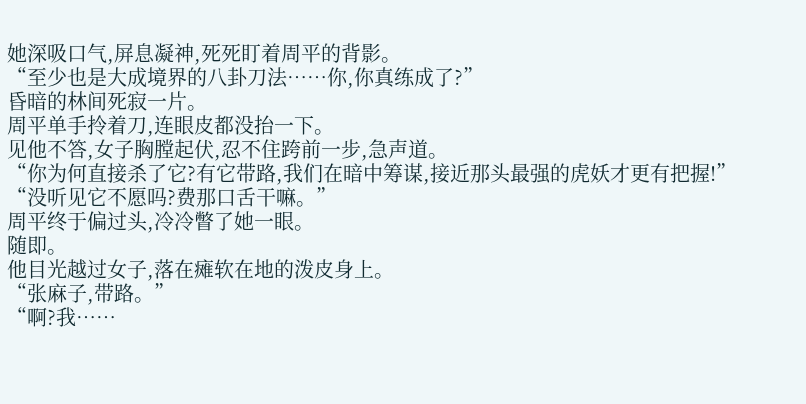她深吸口气,屏息凝神,死死盯着周平的背影。
“至少也是大成境界的八卦刀法……你,你真练成了?”
昏暗的林间死寂一片。
周平单手拎着刀,连眼皮都没抬一下。
见他不答,女子胸膛起伏,忍不住跨前一步,急声道。
“你为何直接杀了它?有它带路,我们在暗中筹谋,接近那头最强的虎妖才更有把握!”
“没听见它不愿吗?费那口舌干嘛。”
周平终于偏过头,冷冷瞥了她一眼。
随即。
他目光越过女子,落在瘫软在地的泼皮身上。
“张麻子,带路。”
“啊?我……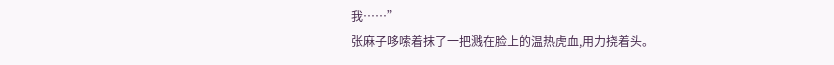我……”
张麻子哆嗦着抹了一把溅在脸上的温热虎血,用力挠着头。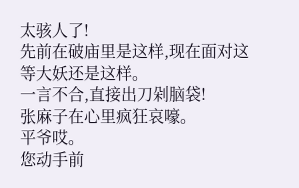太骇人了!
先前在破庙里是这样,现在面对这等大妖还是这样。
一言不合,直接出刀剁脑袋!
张麻子在心里疯狂哀嚎。
平爷哎。
您动手前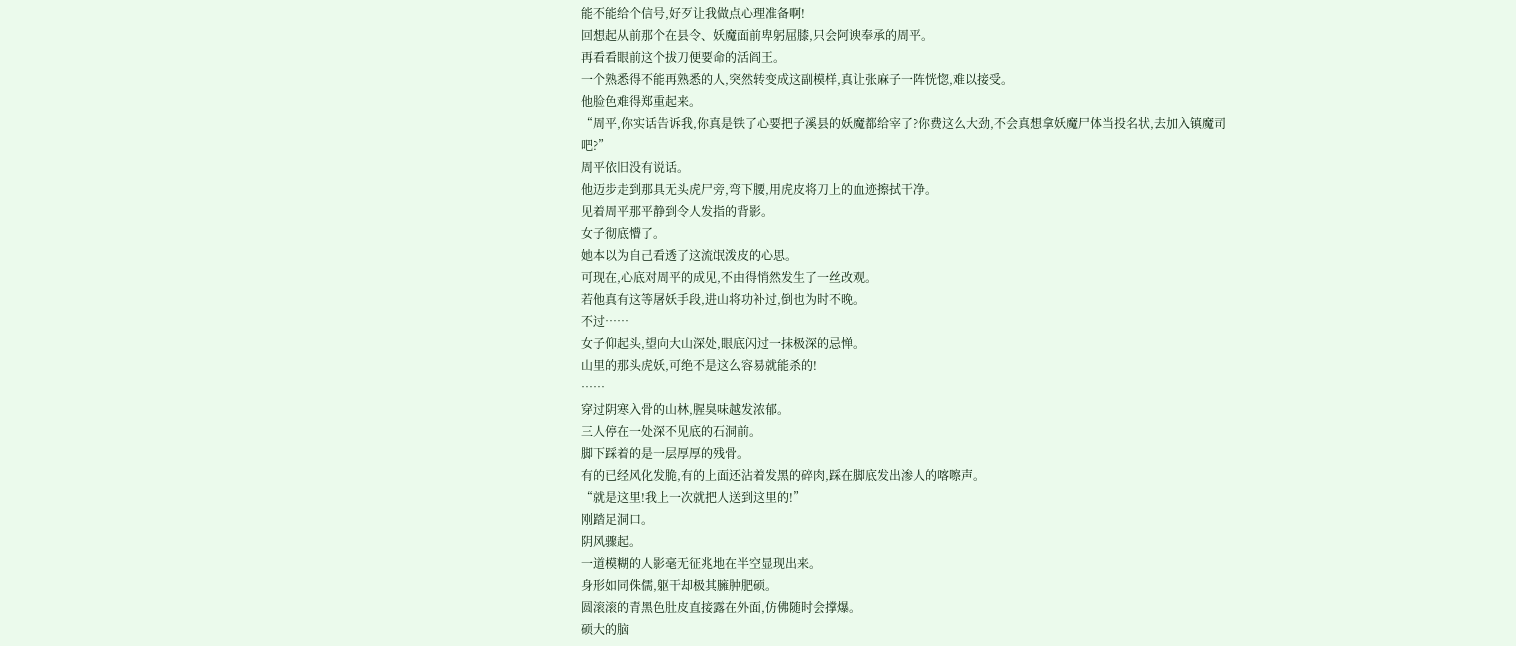能不能给个信号,好歹让我做点心理准备啊!
回想起从前那个在县令、妖魔面前卑躬屈膝,只会阿谀奉承的周平。
再看看眼前这个拔刀便要命的活阎王。
一个熟悉得不能再熟悉的人,突然转变成这副模样,真让张麻子一阵恍惚,难以接受。
他脸色难得郑重起来。
“周平,你实话告诉我,你真是铁了心要把子溪县的妖魔都给宰了?你费这么大劲,不会真想拿妖魔尸体当投名状,去加入镇魔司吧?”
周平依旧没有说话。
他迈步走到那具无头虎尸旁,弯下腰,用虎皮将刀上的血迹擦拭干净。
见着周平那平静到令人发指的背影。
女子彻底懵了。
她本以为自己看透了这流氓泼皮的心思。
可现在,心底对周平的成见,不由得悄然发生了一丝改观。
若他真有这等屠妖手段,进山将功补过,倒也为时不晚。
不过……
女子仰起头,望向大山深处,眼底闪过一抹极深的忌惮。
山里的那头虎妖,可绝不是这么容易就能杀的!
……
穿过阴寒入骨的山林,腥臭味越发浓郁。
三人停在一处深不见底的石洞前。
脚下踩着的是一层厚厚的残骨。
有的已经风化发脆,有的上面还沾着发黑的碎肉,踩在脚底发出渗人的喀嚓声。
“就是这里!我上一次就把人送到这里的!”
刚踏足洞口。
阴风骤起。
一道模糊的人影毫无征兆地在半空显现出来。
身形如同侏儒,躯干却极其臃肿肥硕。
圆滚滚的青黑色肚皮直接露在外面,仿佛随时会撑爆。
硕大的脑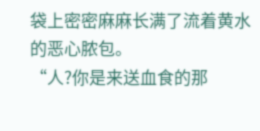袋上密密麻麻长满了流着黄水的恶心脓包。
“人?你是来送血食的那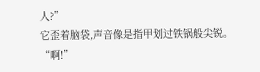人?”
它歪着脑袋,声音像是指甲划过铁锅般尖锐。
“啊!”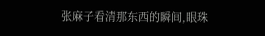张麻子看清那东西的瞬间,眼珠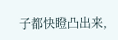子都快瞪凸出来,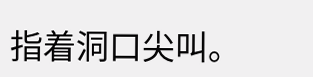指着洞口尖叫。